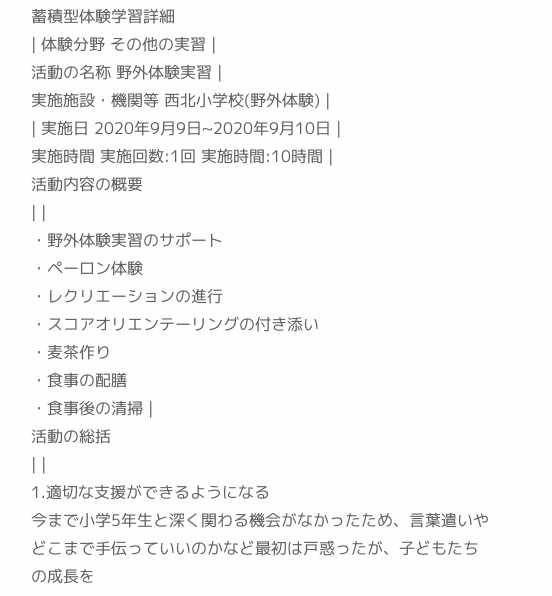蓄積型体験学習詳細
| 体験分野 その他の実習 |
活動の名称 野外体験実習 |
実施施設・機関等 西北小学校(野外体験) |
| 実施日 2020年9月9日~2020年9月10日 |
実施時間 実施回数:1回 実施時間:10時間 |
活動内容の概要
| |
・野外体験実習のサポート
・ペーロン体験
・レクリエーションの進行
・スコアオリエンテーリングの付き添い
・麦茶作り
・食事の配膳
・食事後の清掃 |
活動の総括
| |
1.適切な支援ができるようになる
今まで小学5年生と深く関わる機会がなかったため、言葉遣いやどこまで手伝っていいのかなど最初は戸惑ったが、子どもたちの成長を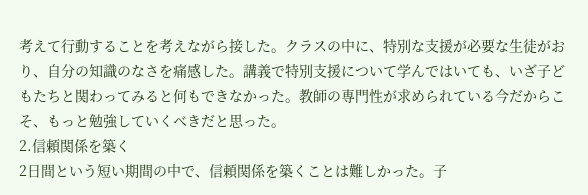考えて行動することを考えながら接した。クラスの中に、特別な支援が必要な生徒がおり、自分の知識のなさを痛感した。講義で特別支援について学んではいても、いざ子どもたちと関わってみると何もできなかった。教師の専門性が求められている今だからこそ、もっと勉強していくべきだと思った。
2.信頼関係を築く
2日間という短い期間の中で、信頼関係を築くことは難しかった。子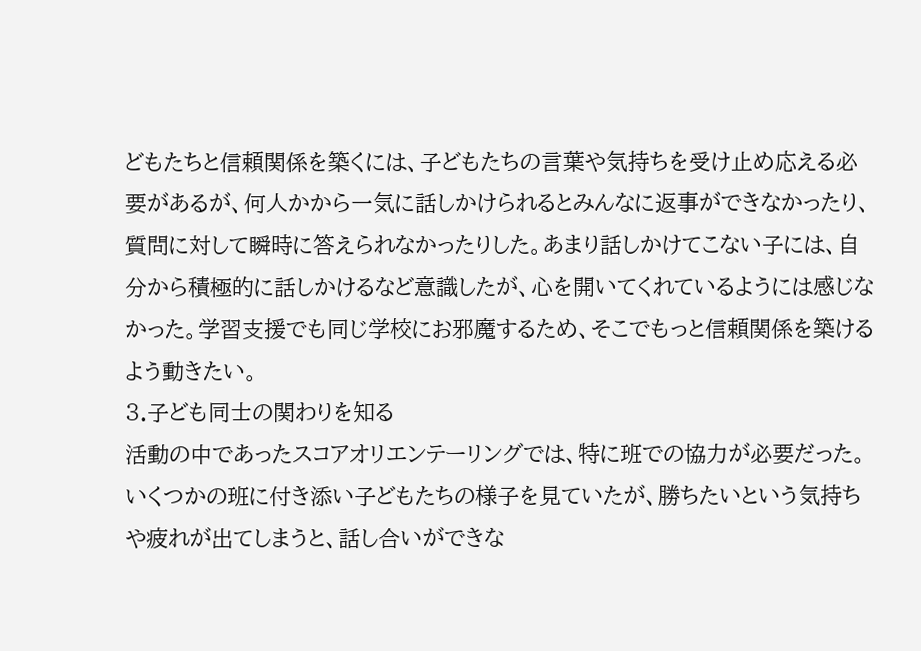どもたちと信頼関係を築くには、子どもたちの言葉や気持ちを受け止め応える必要があるが、何人かから一気に話しかけられるとみんなに返事ができなかったり、質問に対して瞬時に答えられなかったりした。あまり話しかけてこない子には、自分から積極的に話しかけるなど意識したが、心を開いてくれているようには感じなかった。学習支援でも同じ学校にお邪魔するため、そこでもっと信頼関係を築けるよう動きたい。
3.子ども同士の関わりを知る
活動の中であったスコアオリエンテーリングでは、特に班での協力が必要だった。いくつかの班に付き添い子どもたちの様子を見ていたが、勝ちたいという気持ちや疲れが出てしまうと、話し合いができな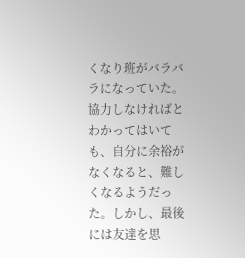くなり班がバラバラになっていた。協力しなければとわかってはいても、自分に余裕がなくなると、難しくなるようだった。しかし、最後には友達を思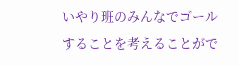いやり班のみんなでゴールすることを考えることがで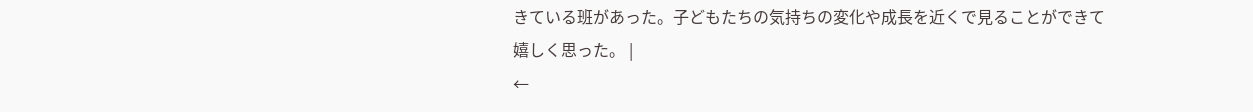きている班があった。子どもたちの気持ちの変化や成長を近くで見ることができて嬉しく思った。 |
←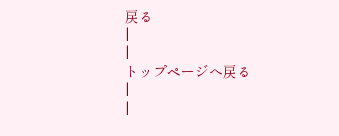戻る
|
|
トップページへ戻る
|
|